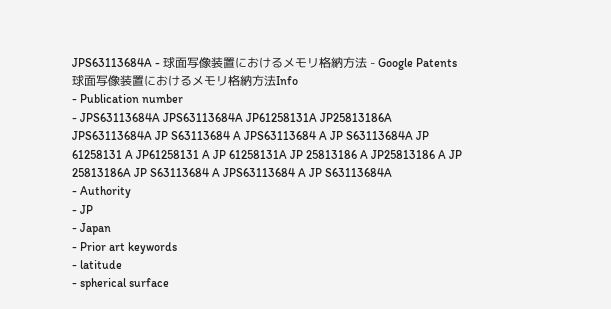JPS63113684A - 球面写像装置におけるメモリ格納方法 - Google Patents
球面写像装置におけるメモリ格納方法Info
- Publication number
- JPS63113684A JPS63113684A JP61258131A JP25813186A JPS63113684A JP S63113684 A JPS63113684 A JP S63113684A JP 61258131 A JP61258131 A JP 61258131A JP 25813186 A JP25813186 A JP 25813186A JP S63113684 A JPS63113684 A JP S63113684A
- Authority
- JP
- Japan
- Prior art keywords
- latitude
- spherical surface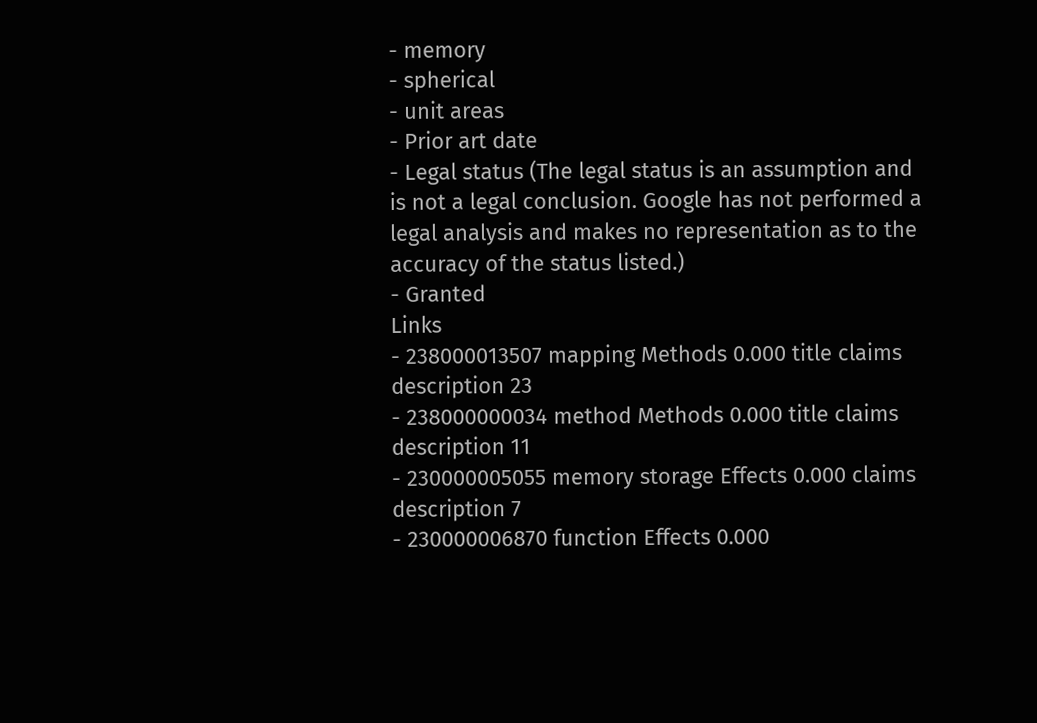- memory
- spherical
- unit areas
- Prior art date
- Legal status (The legal status is an assumption and is not a legal conclusion. Google has not performed a legal analysis and makes no representation as to the accuracy of the status listed.)
- Granted
Links
- 238000013507 mapping Methods 0.000 title claims description 23
- 238000000034 method Methods 0.000 title claims description 11
- 230000005055 memory storage Effects 0.000 claims description 7
- 230000006870 function Effects 0.000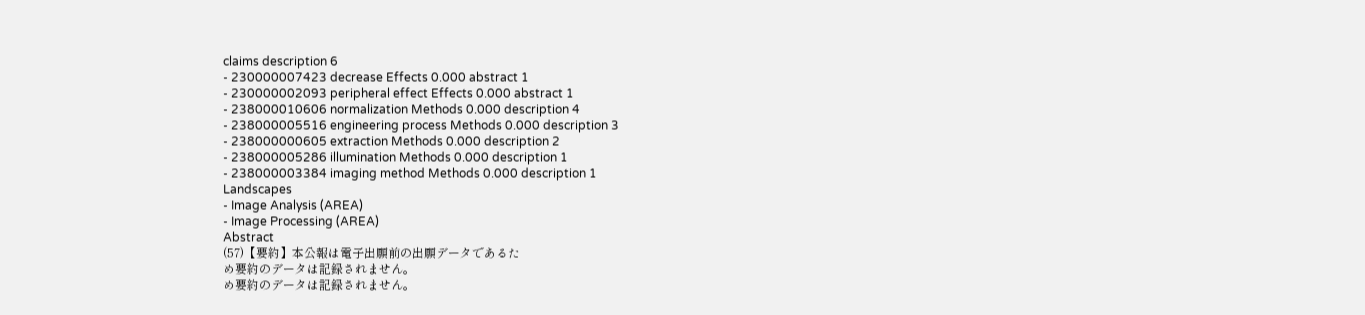claims description 6
- 230000007423 decrease Effects 0.000 abstract 1
- 230000002093 peripheral effect Effects 0.000 abstract 1
- 238000010606 normalization Methods 0.000 description 4
- 238000005516 engineering process Methods 0.000 description 3
- 238000000605 extraction Methods 0.000 description 2
- 238000005286 illumination Methods 0.000 description 1
- 238000003384 imaging method Methods 0.000 description 1
Landscapes
- Image Analysis (AREA)
- Image Processing (AREA)
Abstract
(57)【要約】本公報は電子出願前の出願データであるた
め要約のデータは記録されません。
め要約のデータは記録されません。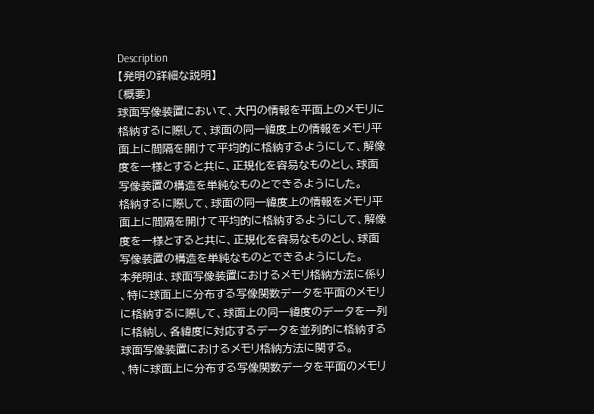Description
【発明の詳細な説明】
〔概要〕
球面写像装置において、大円の情報を平面上のメモリに
格納するに際して、球面の同一緯度上の情報をメモリ平
面上に間隔を開けて平均的に格納するようにして、解像
度を一様とすると共に、正規化を容易なものとし、球面
写像装置の構造を単純なものとできるようにした。
格納するに際して、球面の同一緯度上の情報をメモリ平
面上に間隔を開けて平均的に格納するようにして、解像
度を一様とすると共に、正規化を容易なものとし、球面
写像装置の構造を単純なものとできるようにした。
本発明は、球面写像装置におけるメモリ格納方法に係り
、特に球面上に分布する写像関数データを平面のメモリ
に格納するに際して、球面上の同一緯度のデータを一列
に格納し、各緯度に対応するデータを並列的に格納する
球面写像装置におけるメモリ格納方法に関する。
、特に球面上に分布する写像関数データを平面のメモリ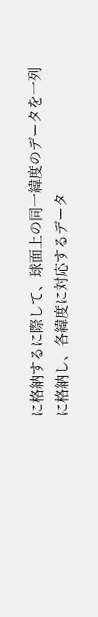に格納するに際して、球面上の同一緯度のデータを一列
に格納し、各緯度に対応するデータ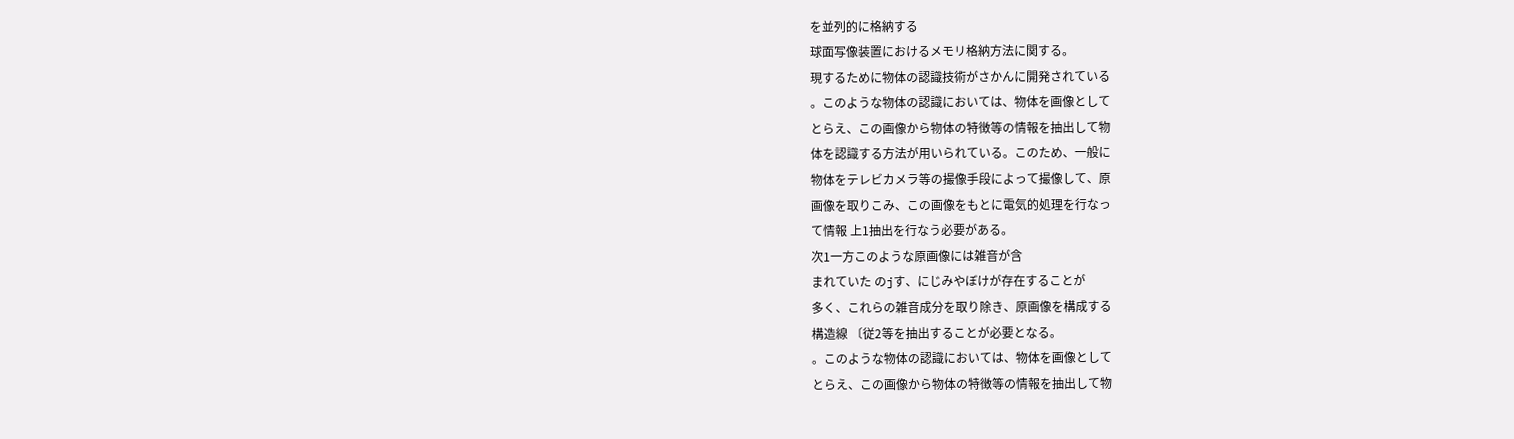を並列的に格納する
球面写像装置におけるメモリ格納方法に関する。
現するために物体の認識技術がさかんに開発されている
。このような物体の認識においては、物体を画像として
とらえ、この画像から物体の特徴等の情報を抽出して物
体を認識する方法が用いられている。このため、一般に
物体をテレビカメラ等の撮像手段によって撮像して、原
画像を取りこみ、この画像をもとに電気的処理を行なっ
て情報 上1抽出を行なう必要がある。
次1一方このような原画像には雑音が含
まれていた のjす、にじみやぼけが存在することが
多く、これらの雑音成分を取り除き、原画像を構成する
構造線 〔従2等を抽出することが必要となる。
。このような物体の認識においては、物体を画像として
とらえ、この画像から物体の特徴等の情報を抽出して物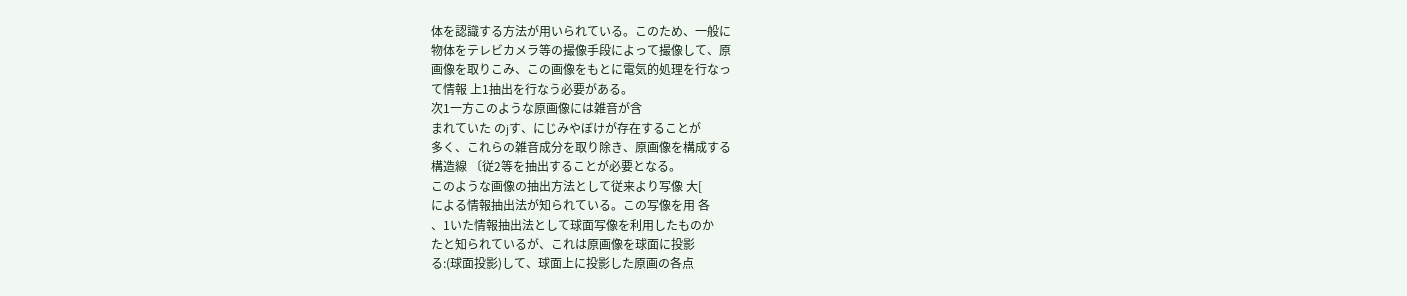体を認識する方法が用いられている。このため、一般に
物体をテレビカメラ等の撮像手段によって撮像して、原
画像を取りこみ、この画像をもとに電気的処理を行なっ
て情報 上1抽出を行なう必要がある。
次1一方このような原画像には雑音が含
まれていた のjす、にじみやぼけが存在することが
多く、これらの雑音成分を取り除き、原画像を構成する
構造線 〔従2等を抽出することが必要となる。
このような画像の抽出方法として従来より写像 大[
による情報抽出法が知られている。この写像を用 各
、1いた情報抽出法として球面写像を利用したものか
たと知られているが、これは原画像を球面に投影
る:(球面投影)して、球面上に投影した原画の各点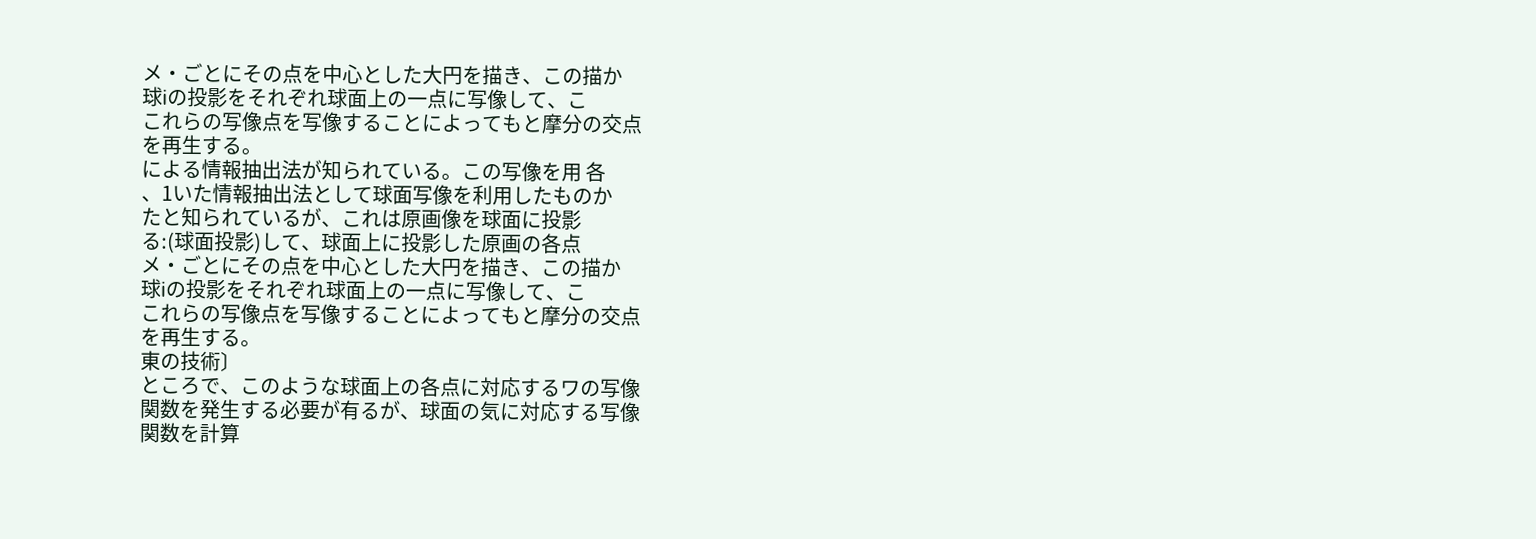メ・ごとにその点を中心とした大円を描き、この描か
球iの投影をそれぞれ球面上の一点に写像して、こ
これらの写像点を写像することによってもと摩分の交点
を再生する。
による情報抽出法が知られている。この写像を用 各
、1いた情報抽出法として球面写像を利用したものか
たと知られているが、これは原画像を球面に投影
る:(球面投影)して、球面上に投影した原画の各点
メ・ごとにその点を中心とした大円を描き、この描か
球iの投影をそれぞれ球面上の一点に写像して、こ
これらの写像点を写像することによってもと摩分の交点
を再生する。
東の技術〕
ところで、このような球面上の各点に対応するワの写像
関数を発生する必要が有るが、球面の気に対応する写像
関数を計算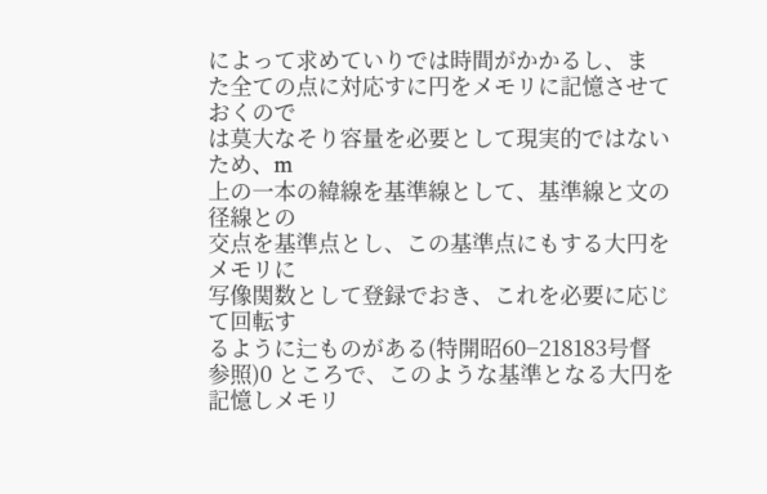によって求めていりでは時間がかかるし、ま
た全ての点に対応すに円をメモリに記憶させておくので
は莫大なそり容量を必要として現実的ではないため、m
上の一本の緯線を基準線として、基準線と文の径線との
交点を基準点とし、この基準点にもする大円をメモリに
写像関数として登録でおき、これを必要に応じて回転す
るように辷ものがある(特開昭60−218183号督
参照)0 ところで、このような基準となる大円を記憶しメモリ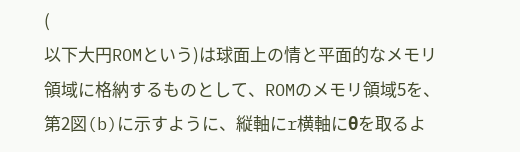(
以下大円ROMという)は球面上の情と平面的なメモリ
領域に格納するものとして、ROMのメモリ領域5を、
第2図(b)に示すように、縦軸にr横軸にθを取るよ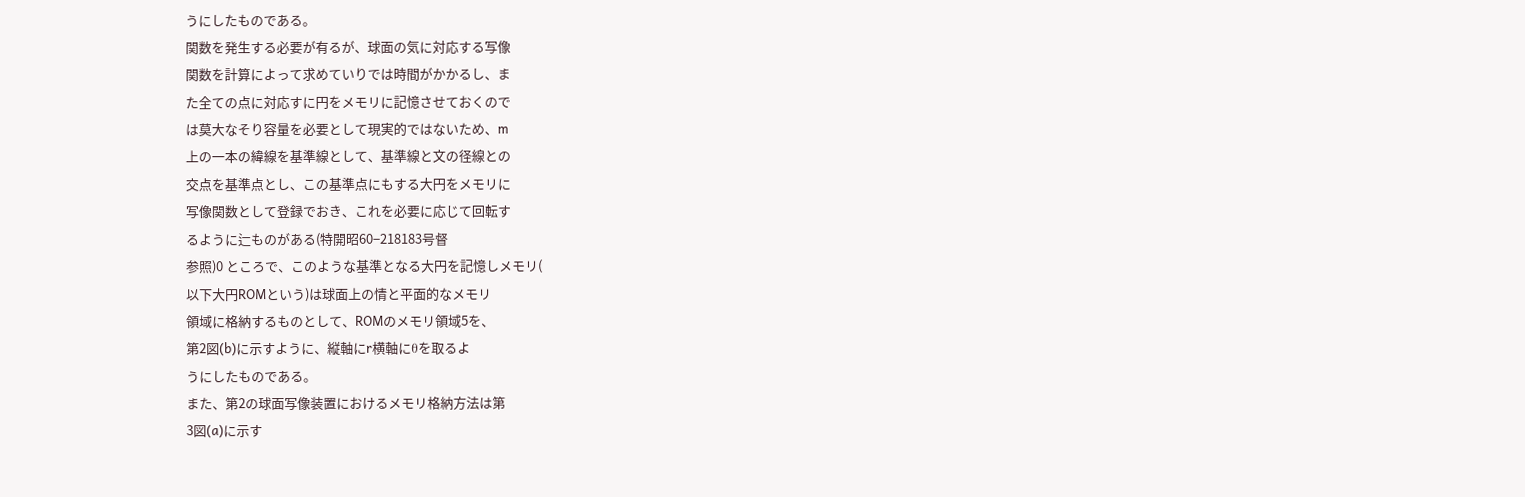うにしたものである。
関数を発生する必要が有るが、球面の気に対応する写像
関数を計算によって求めていりでは時間がかかるし、ま
た全ての点に対応すに円をメモリに記憶させておくので
は莫大なそり容量を必要として現実的ではないため、m
上の一本の緯線を基準線として、基準線と文の径線との
交点を基準点とし、この基準点にもする大円をメモリに
写像関数として登録でおき、これを必要に応じて回転す
るように辷ものがある(特開昭60−218183号督
参照)0 ところで、このような基準となる大円を記憶しメモリ(
以下大円ROMという)は球面上の情と平面的なメモリ
領域に格納するものとして、ROMのメモリ領域5を、
第2図(b)に示すように、縦軸にr横軸にθを取るよ
うにしたものである。
また、第2の球面写像装置におけるメモリ格納方法は第
3図(a)に示す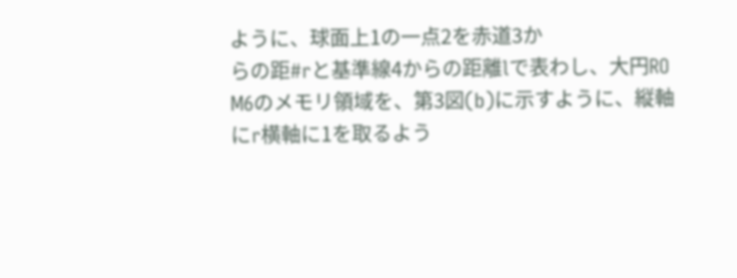ように、球面上1の一点2を赤道3か
らの距#rと基準線4からの距離lで表わし、大円RO
M6のメモリ領域を、第3図(b)に示すように、縦軸
にr横軸に1を取るよう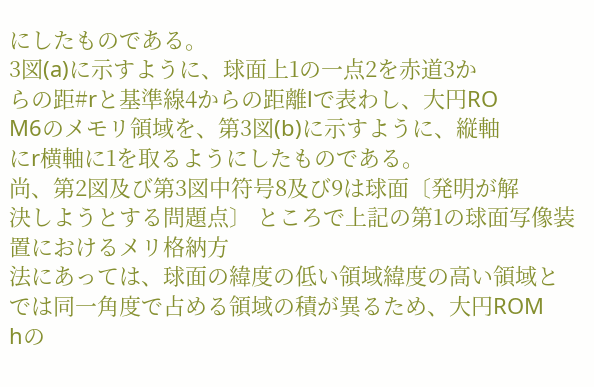にしたものである。
3図(a)に示すように、球面上1の一点2を赤道3か
らの距#rと基準線4からの距離lで表わし、大円RO
M6のメモリ領域を、第3図(b)に示すように、縦軸
にr横軸に1を取るようにしたものである。
尚、第2図及び第3図中符号8及び9は球面〔発明が解
決しようとする問題点〕 ところで上記の第1の球面写像装置におけるメリ格納方
法にあっては、球面の緯度の低い領域緯度の高い領域と
では同一角度で占める領域の積が異るため、大円ROM
hの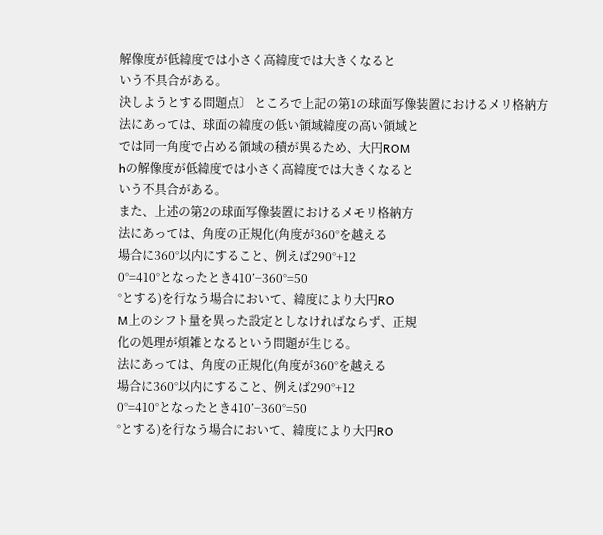解像度が低緯度では小さく高緯度では大きくなると
いう不具合がある。
決しようとする問題点〕 ところで上記の第1の球面写像装置におけるメリ格納方
法にあっては、球面の緯度の低い領域緯度の高い領域と
では同一角度で占める領域の積が異るため、大円ROM
hの解像度が低緯度では小さく高緯度では大きくなると
いう不具合がある。
また、上述の第2の球面写像装置におけるメモリ格納方
法にあっては、角度の正規化(角度が360°を越える
場合に360°以内にすること、例えば290°+12
0°=410°となったとき410’−360°=50
°とする)を行なう場合において、緯度により大円RO
M上のシフト量を異った設定としなければならず、正規
化の処理が煩雑となるという問題が生じる。
法にあっては、角度の正規化(角度が360°を越える
場合に360°以内にすること、例えば290°+12
0°=410°となったとき410’−360°=50
°とする)を行なう場合において、緯度により大円RO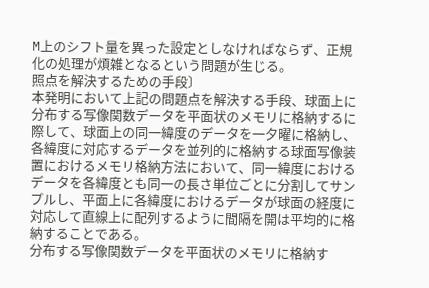M上のシフト量を異った設定としなければならず、正規
化の処理が煩雑となるという問題が生じる。
照点を解決するための手段〕
本発明において上記の問題点を解決する手段、球面上に
分布する写像関数データを平面状のメモリに格納するに
際して、球面上の同一緯度のデータを一夕曜に格納し、
各緯度に対応するデータを並列的に格納する球面写像装
置におけるメモリ格納方法において、同一緯度における
データを各緯度とも同一の長さ単位ごとに分割してサン
プルし、平面上に各緯度におけるデータが球面の経度に
対応して直線上に配列するように間隔を開は平均的に格
納することである。
分布する写像関数データを平面状のメモリに格納す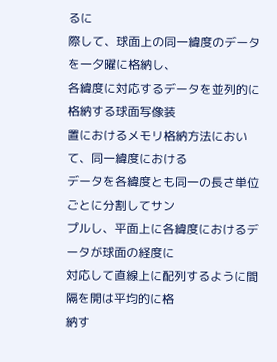るに
際して、球面上の同一緯度のデータを一夕曜に格納し、
各緯度に対応するデータを並列的に格納する球面写像装
置におけるメモリ格納方法において、同一緯度における
データを各緯度とも同一の長さ単位ごとに分割してサン
プルし、平面上に各緯度におけるデータが球面の経度に
対応して直線上に配列するように間隔を開は平均的に格
納す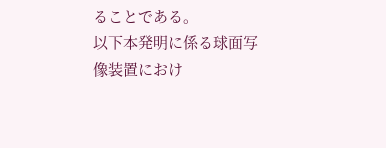ることである。
以下本発明に係る球面写像装置におけ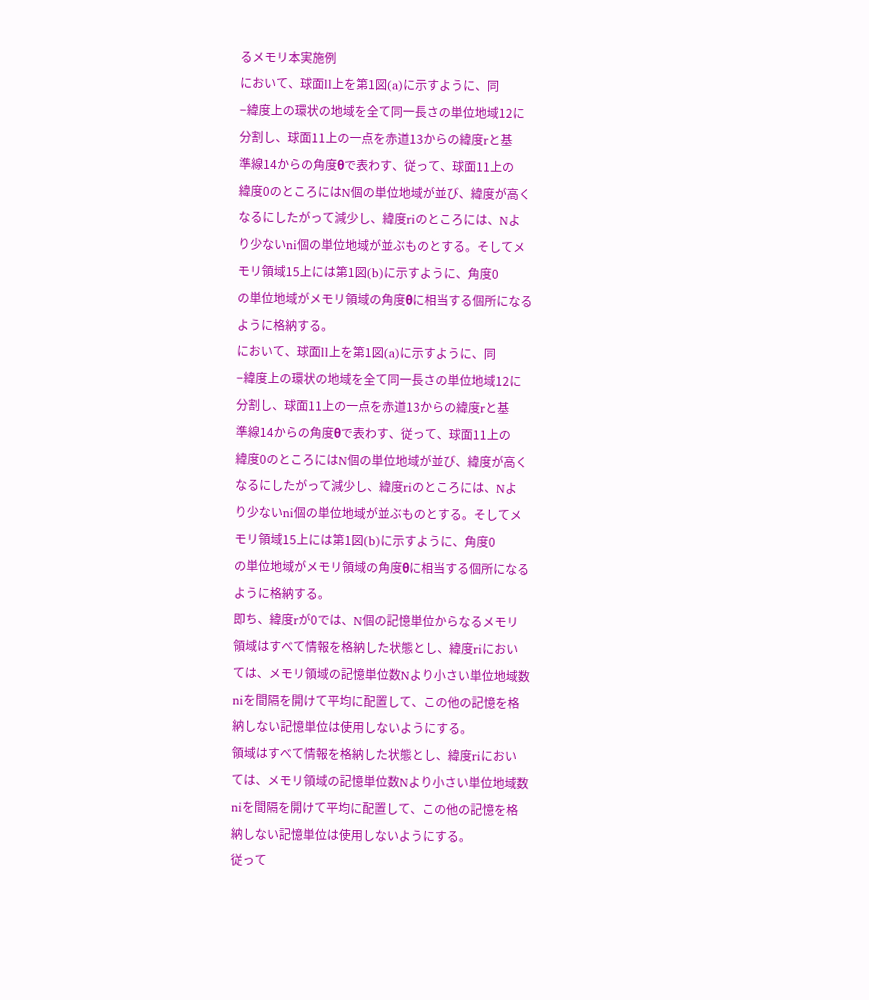るメモリ本実施例
において、球面ll上を第1図(a)に示すように、同
−緯度上の環状の地域を全て同一長さの単位地域12に
分割し、球面11上の一点を赤道13からの緯度rと基
準線14からの角度θで表わす、従って、球面11上の
緯度0のところにはN個の単位地域が並び、緯度が高く
なるにしたがって減少し、緯度riのところには、Nよ
り少ないni個の単位地域が並ぶものとする。そしてメ
モリ領域15上には第1図(b)に示すように、角度0
の単位地域がメモリ領域の角度θに相当する個所になる
ように格納する。
において、球面ll上を第1図(a)に示すように、同
−緯度上の環状の地域を全て同一長さの単位地域12に
分割し、球面11上の一点を赤道13からの緯度rと基
準線14からの角度θで表わす、従って、球面11上の
緯度0のところにはN個の単位地域が並び、緯度が高く
なるにしたがって減少し、緯度riのところには、Nよ
り少ないni個の単位地域が並ぶものとする。そしてメ
モリ領域15上には第1図(b)に示すように、角度0
の単位地域がメモリ領域の角度θに相当する個所になる
ように格納する。
即ち、緯度rが0では、N個の記憶単位からなるメモリ
領域はすべて情報を格納した状態とし、緯度riにおい
ては、メモリ領域の記憶単位数Nより小さい単位地域数
niを間隔を開けて平均に配置して、この他の記憶を格
納しない記憶単位は使用しないようにする。
領域はすべて情報を格納した状態とし、緯度riにおい
ては、メモリ領域の記憶単位数Nより小さい単位地域数
niを間隔を開けて平均に配置して、この他の記憶を格
納しない記憶単位は使用しないようにする。
従って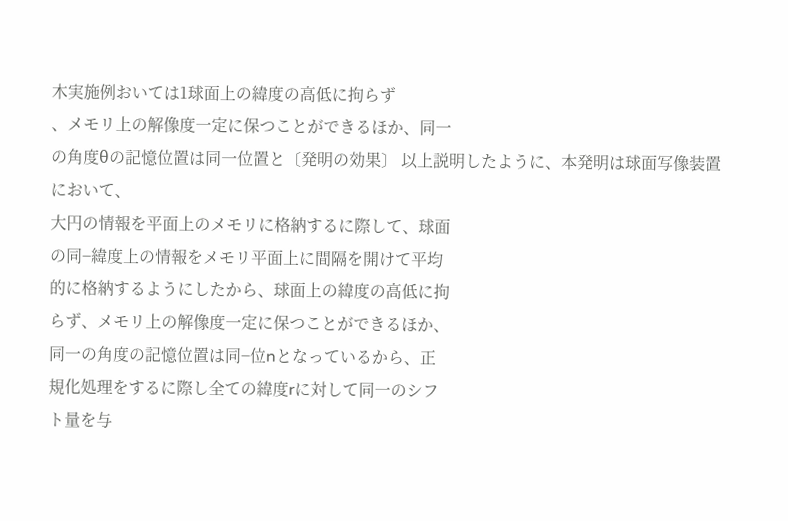木実施例おいては1球面上の緯度の高低に拘らず
、メモリ上の解像度一定に保つことができるほか、同一
の角度θの記憶位置は同一位置と〔発明の効果〕 以上説明したように、本発明は球面写像装置において、
大円の情報を平面上のメモリに格納するに際して、球面
の同−緯度上の情報をメモリ平面上に間隔を開けて平均
的に格納するようにしたから、球面上の緯度の高低に拘
らず、メモリ上の解像度一定に保つことができるほか、
同一の角度の記憶位置は同−位nとなっているから、正
規化処理をするに際し全ての緯度rに対して同一のシフ
ト量を与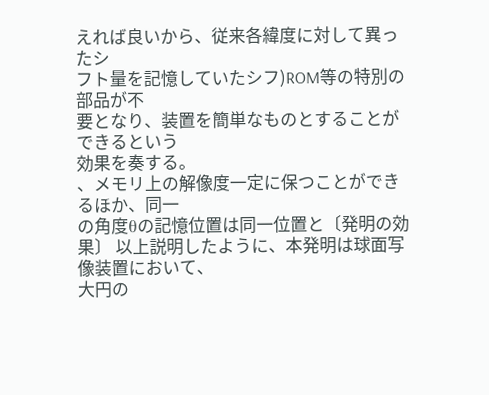えれば良いから、従来各緯度に対して異ったシ
フト量を記憶していたシフ)ROM等の特別の部品が不
要となり、装置を簡単なものとすることができるという
効果を奏する。
、メモリ上の解像度一定に保つことができるほか、同一
の角度θの記憶位置は同一位置と〔発明の効果〕 以上説明したように、本発明は球面写像装置において、
大円の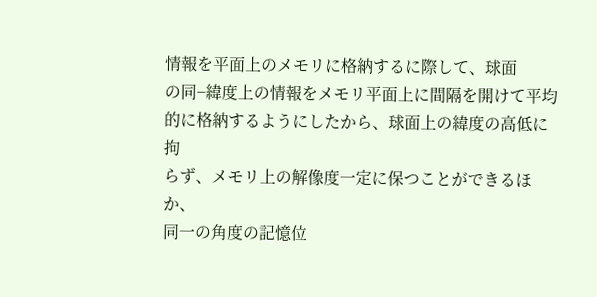情報を平面上のメモリに格納するに際して、球面
の同−緯度上の情報をメモリ平面上に間隔を開けて平均
的に格納するようにしたから、球面上の緯度の高低に拘
らず、メモリ上の解像度一定に保つことができるほか、
同一の角度の記憶位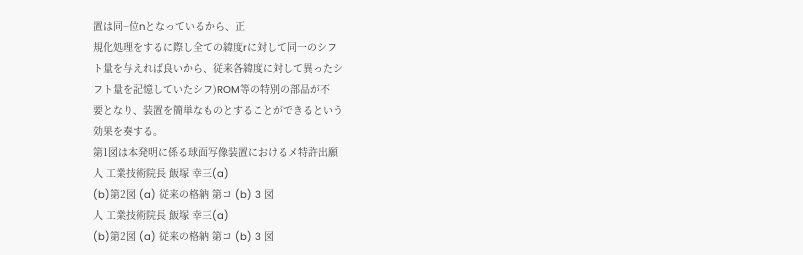置は同−位nとなっているから、正
規化処理をするに際し全ての緯度rに対して同一のシフ
ト量を与えれば良いから、従来各緯度に対して異ったシ
フト量を記憶していたシフ)ROM等の特別の部品が不
要となり、装置を簡単なものとすることができるという
効果を奏する。
第1図は本発明に係る球面写像装置におけるメ特許出願
人 工業技術院長 飯塚 幸三(a)
(b)第2図 (a) 従来の格納 第コ (b) 3 図
人 工業技術院長 飯塚 幸三(a)
(b)第2図 (a) 従来の格納 第コ (b) 3 図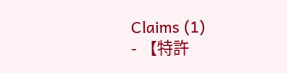Claims (1)
- 【特許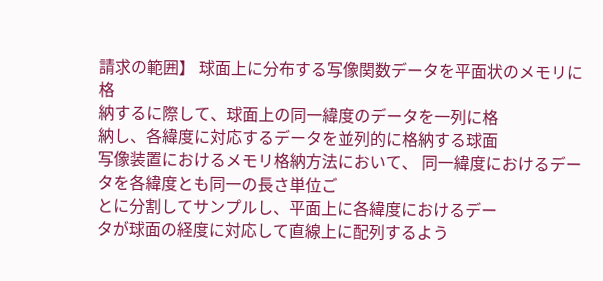請求の範囲】 球面上に分布する写像関数データを平面状のメモリに格
納するに際して、球面上の同一緯度のデータを一列に格
納し、各緯度に対応するデータを並列的に格納する球面
写像装置におけるメモリ格納方法において、 同一緯度におけるデータを各緯度とも同一の長さ単位ご
とに分割してサンプルし、平面上に各緯度におけるデー
タが球面の経度に対応して直線上に配列するよう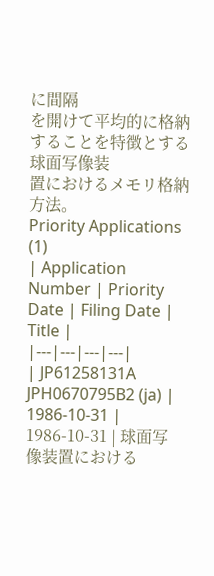に間隔
を開けて平均的に格納することを特徴とする球面写像装
置におけるメモリ格納方法。
Priority Applications (1)
| Application Number | Priority Date | Filing Date | Title |
|---|---|---|---|
| JP61258131A JPH0670795B2 (ja) | 1986-10-31 | 1986-10-31 | 球面写像装置における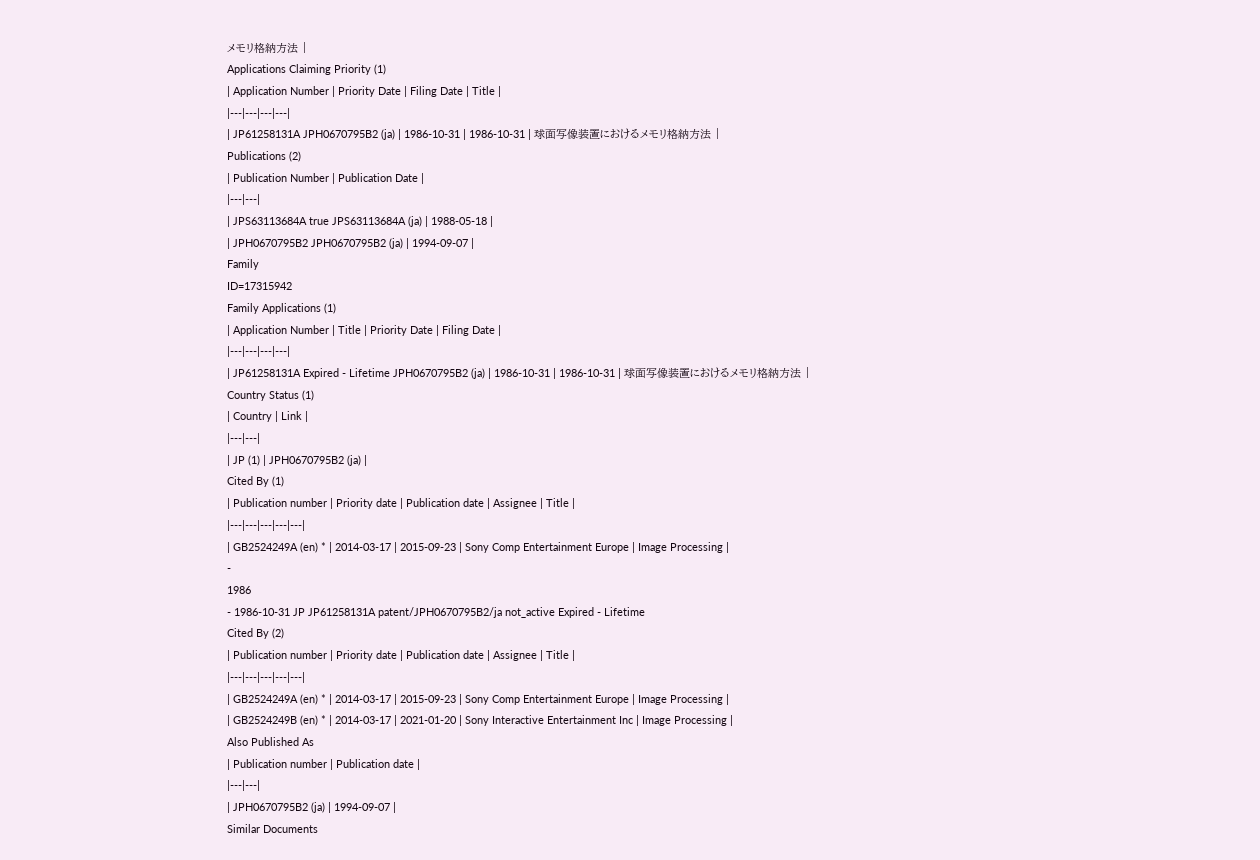メモリ格納方法 |
Applications Claiming Priority (1)
| Application Number | Priority Date | Filing Date | Title |
|---|---|---|---|
| JP61258131A JPH0670795B2 (ja) | 1986-10-31 | 1986-10-31 | 球面写像装置におけるメモリ格納方法 |
Publications (2)
| Publication Number | Publication Date |
|---|---|
| JPS63113684A true JPS63113684A (ja) | 1988-05-18 |
| JPH0670795B2 JPH0670795B2 (ja) | 1994-09-07 |
Family
ID=17315942
Family Applications (1)
| Application Number | Title | Priority Date | Filing Date |
|---|---|---|---|
| JP61258131A Expired - Lifetime JPH0670795B2 (ja) | 1986-10-31 | 1986-10-31 | 球面写像装置におけるメモリ格納方法 |
Country Status (1)
| Country | Link |
|---|---|
| JP (1) | JPH0670795B2 (ja) |
Cited By (1)
| Publication number | Priority date | Publication date | Assignee | Title |
|---|---|---|---|---|
| GB2524249A (en) * | 2014-03-17 | 2015-09-23 | Sony Comp Entertainment Europe | Image Processing |
-
1986
- 1986-10-31 JP JP61258131A patent/JPH0670795B2/ja not_active Expired - Lifetime
Cited By (2)
| Publication number | Priority date | Publication date | Assignee | Title |
|---|---|---|---|---|
| GB2524249A (en) * | 2014-03-17 | 2015-09-23 | Sony Comp Entertainment Europe | Image Processing |
| GB2524249B (en) * | 2014-03-17 | 2021-01-20 | Sony Interactive Entertainment Inc | Image Processing |
Also Published As
| Publication number | Publication date |
|---|---|
| JPH0670795B2 (ja) | 1994-09-07 |
Similar Documents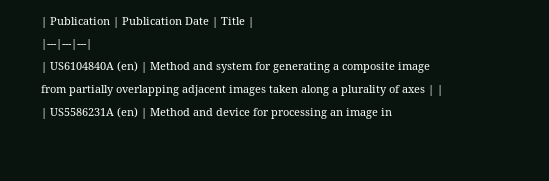| Publication | Publication Date | Title |
|---|---|---|
| US6104840A (en) | Method and system for generating a composite image from partially overlapping adjacent images taken along a plurality of axes | |
| US5586231A (en) | Method and device for processing an image in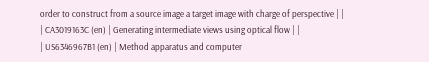order to construct from a source image a target image with charge of perspective | |
| CA3019163C (en) | Generating intermediate views using optical flow | |
| US6346967B1 (en) | Method apparatus and computer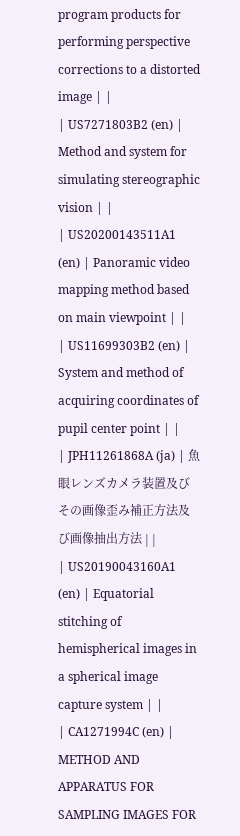program products for performing perspective corrections to a distorted image | |
| US7271803B2 (en) | Method and system for simulating stereographic vision | |
| US20200143511A1 (en) | Panoramic video mapping method based on main viewpoint | |
| US11699303B2 (en) | System and method of acquiring coordinates of pupil center point | |
| JPH11261868A (ja) | 魚眼レンズカメラ装置及びその画像歪み補正方法及び画像抽出方法 | |
| US20190043160A1 (en) | Equatorial stitching of hemispherical images in a spherical image capture system | |
| CA1271994C (en) | METHOD AND APPARATUS FOR SAMPLING IMAGES FOR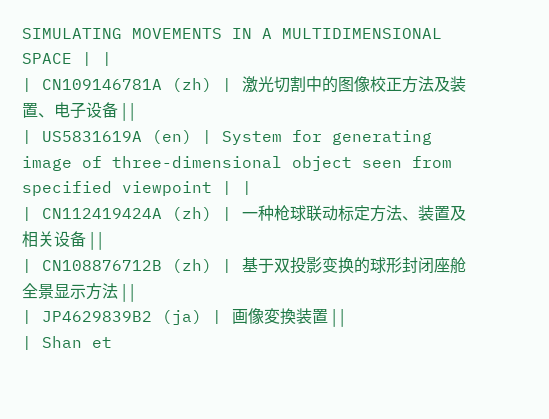SIMULATING MOVEMENTS IN A MULTIDIMENSIONAL SPACE | |
| CN109146781A (zh) | 激光切割中的图像校正方法及装置、电子设备 | |
| US5831619A (en) | System for generating image of three-dimensional object seen from specified viewpoint | |
| CN112419424A (zh) | 一种枪球联动标定方法、装置及相关设备 | |
| CN108876712B (zh) | 基于双投影变换的球形封闭座舱全景显示方法 | |
| JP4629839B2 (ja) | 画像変換装置 | |
| Shan et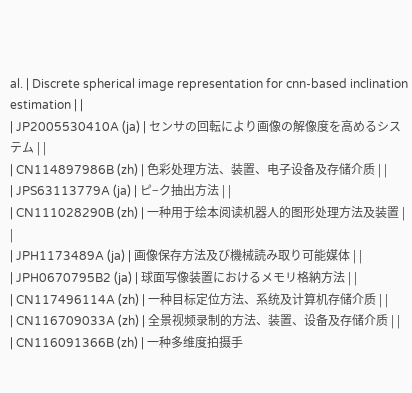al. | Discrete spherical image representation for cnn-based inclination estimation | |
| JP2005530410A (ja) | センサの回転により画像の解像度を高めるシステム | |
| CN114897986B (zh) | 色彩处理方法、装置、电子设备及存储介质 | |
| JPS63113779A (ja) | ピ−ク抽出方法 | |
| CN111028290B (zh) | 一种用于绘本阅读机器人的图形处理方法及装置 | |
| JPH1173489A (ja) | 画像保存方法及び機械読み取り可能媒体 | |
| JPH0670795B2 (ja) | 球面写像装置におけるメモリ格納方法 | |
| CN117496114A (zh) | 一种目标定位方法、系统及计算机存储介质 | |
| CN116709033A (zh) | 全景视频录制的方法、装置、设备及存储介质 | |
| CN116091366B (zh) | 一种多维度拍摄手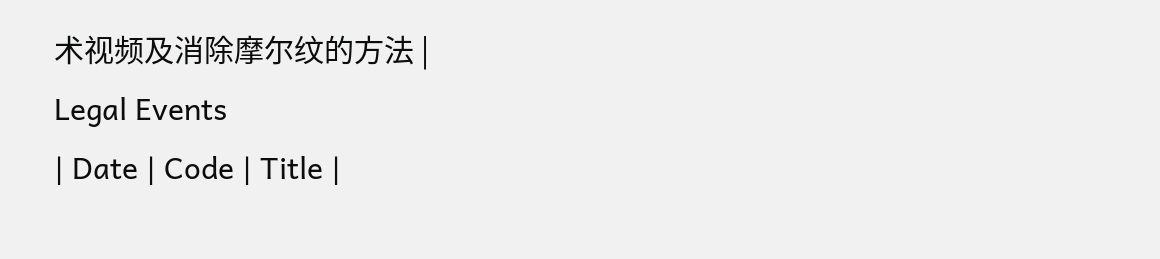术视频及消除摩尔纹的方法 |
Legal Events
| Date | Code | Title |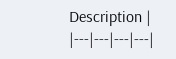Description |
|---|---|---|---|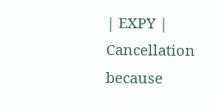| EXPY | Cancellation because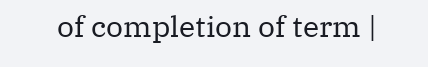of completion of term |